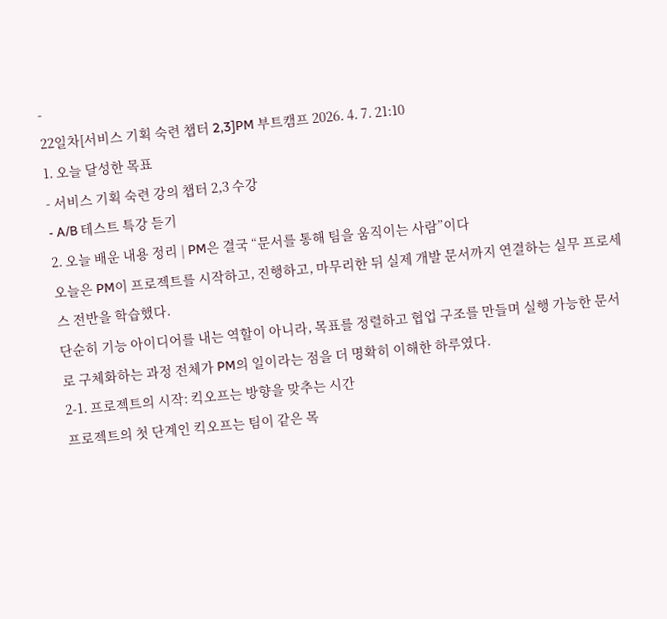-
22일차[서비스 기획 숙련 챕터 2,3]PM 부트캠프 2026. 4. 7. 21:10
1. 오늘 달성한 목표
- 서비스 기획 숙련 강의 챕터 2,3 수강
- A/B 테스트 특강 듣기
2. 오늘 배운 내용 정리 | PM은 결국 “문서를 통해 팀을 움직이는 사람”이다
오늘은 PM이 프로젝트를 시작하고, 진행하고, 마무리한 뒤 실제 개발 문서까지 연결하는 실무 프로세스 전반을 학습했다.
단순히 기능 아이디어를 내는 역할이 아니라, 목표를 정렬하고 협업 구조를 만들며 실행 가능한 문서로 구체화하는 과정 전체가 PM의 일이라는 점을 더 명확히 이해한 하루였다.
2-1. 프로젝트의 시작: 킥오프는 방향을 맞추는 시간
프로젝트의 첫 단계인 킥오프는 팀이 같은 목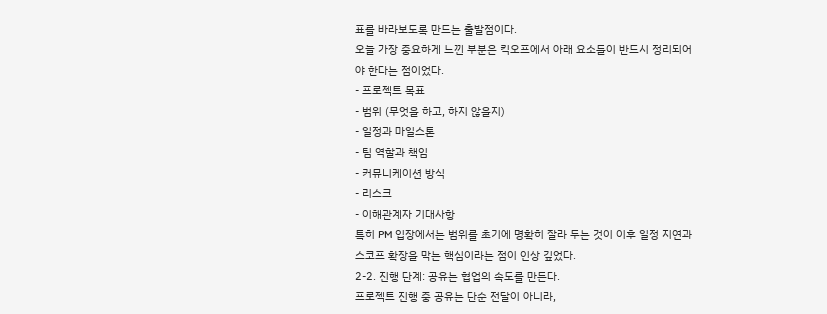표를 바라보도록 만드는 출발점이다.
오늘 가장 중요하게 느낀 부분은 킥오프에서 아래 요소들이 반드시 정리되어야 한다는 점이었다.
- 프로젝트 목표
- 범위 (무엇을 하고, 하지 않을지)
- 일정과 마일스톤
- 팀 역할과 책임
- 커뮤니케이션 방식
- 리스크
- 이해관계자 기대사항
특히 PM 입장에서는 범위를 초기에 명확히 잘라 두는 것이 이후 일정 지연과 스코프 확장을 막는 핵심이라는 점이 인상 깊었다.
2-2. 진행 단계: 공유는 협업의 속도를 만든다.
프로젝트 진행 중 공유는 단순 전달이 아니라,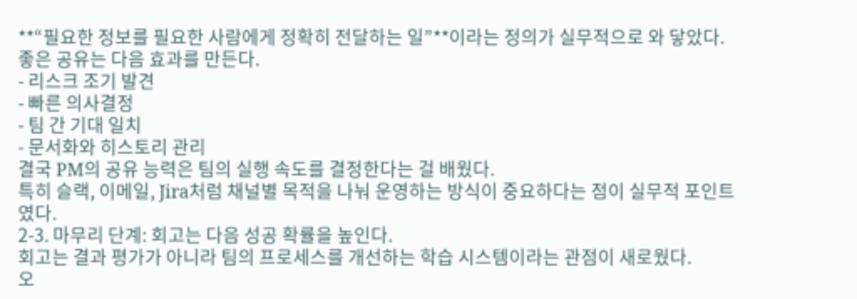**“필요한 정보를 필요한 사람에게 정확히 전달하는 일”**이라는 정의가 실무적으로 와 닿았다.좋은 공유는 다음 효과를 만든다.
- 리스크 조기 발견
- 빠른 의사결정
- 팀 간 기대 일치
- 문서화와 히스토리 관리
결국 PM의 공유 능력은 팀의 실행 속도를 결정한다는 걸 배웠다.
특히 슬랙, 이메일, Jira처럼 채널별 목적을 나눠 운영하는 방식이 중요하다는 점이 실무적 포인트였다.
2-3. 마무리 단계: 회고는 다음 성공 확률을 높인다.
회고는 결과 평가가 아니라 팀의 프로세스를 개선하는 학습 시스템이라는 관점이 새로웠다.
오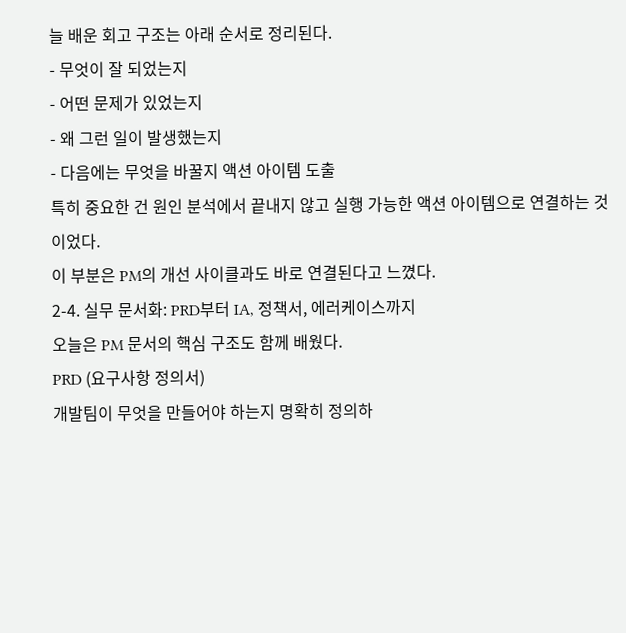늘 배운 회고 구조는 아래 순서로 정리된다.
- 무엇이 잘 되었는지
- 어떤 문제가 있었는지
- 왜 그런 일이 발생했는지
- 다음에는 무엇을 바꿀지 액션 아이템 도출
특히 중요한 건 원인 분석에서 끝내지 않고 실행 가능한 액션 아이템으로 연결하는 것이었다.
이 부분은 PM의 개선 사이클과도 바로 연결된다고 느꼈다.
2-4. 실무 문서화: PRD부터 IA, 정책서, 에러케이스까지
오늘은 PM 문서의 핵심 구조도 함께 배웠다.
PRD (요구사항 정의서)
개발팀이 무엇을 만들어야 하는지 명확히 정의하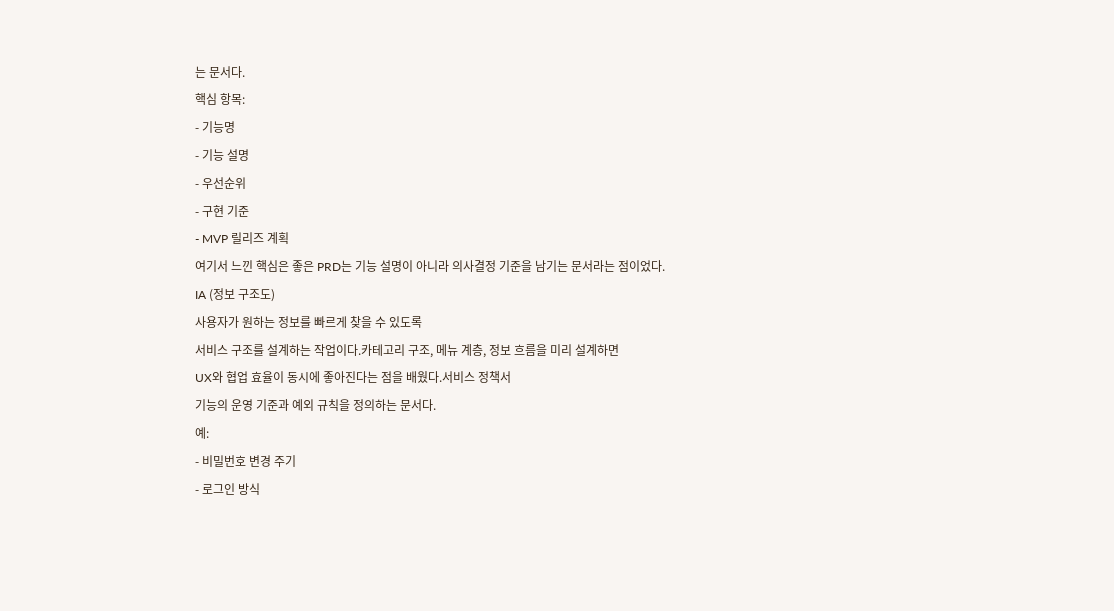는 문서다.
핵심 항목:
- 기능명
- 기능 설명
- 우선순위
- 구현 기준
- MVP 릴리즈 계획
여기서 느낀 핵심은 좋은 PRD는 기능 설명이 아니라 의사결정 기준을 남기는 문서라는 점이었다.
IA (정보 구조도)
사용자가 원하는 정보를 빠르게 찾을 수 있도록
서비스 구조를 설계하는 작업이다.카테고리 구조, 메뉴 계층, 정보 흐름을 미리 설계하면
UX와 협업 효율이 동시에 좋아진다는 점을 배웠다.서비스 정책서
기능의 운영 기준과 예외 규칙을 정의하는 문서다.
예:
- 비밀번호 변경 주기
- 로그인 방식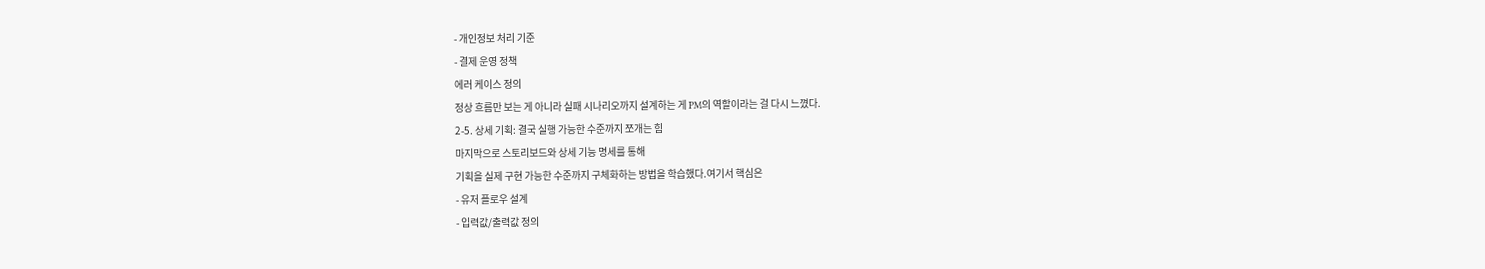- 개인정보 처리 기준
- 결제 운영 정책
에러 케이스 정의
정상 흐름만 보는 게 아니라 실패 시나리오까지 설계하는 게 PM의 역할이라는 걸 다시 느꼈다.
2-5. 상세 기획: 결국 실행 가능한 수준까지 쪼개는 힘
마지막으로 스토리보드와 상세 기능 명세를 통해
기획을 실제 구현 가능한 수준까지 구체화하는 방법을 학습했다.여기서 핵심은
- 유저 플로우 설계
- 입력값/출력값 정의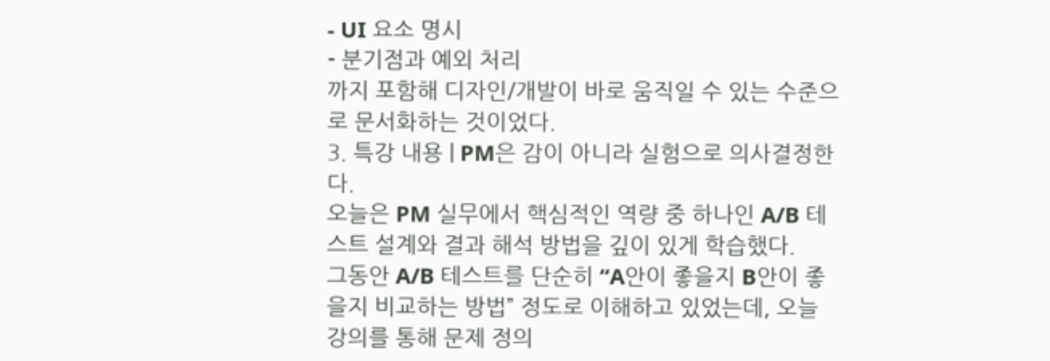- UI 요소 명시
- 분기점과 예외 처리
까지 포함해 디자인/개발이 바로 움직일 수 있는 수준으로 문서화하는 것이었다.
3. 특강 내용 | PM은 감이 아니라 실험으로 의사결정한다.
오늘은 PM 실무에서 핵심적인 역량 중 하나인 A/B 테스트 설계와 결과 해석 방법을 깊이 있게 학습했다.
그동안 A/B 테스트를 단순히 “A안이 좋을지 B안이 좋을지 비교하는 방법” 정도로 이해하고 있었는데, 오늘 강의를 통해 문제 정의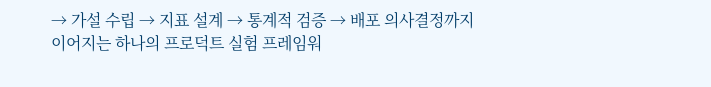→ 가설 수립 → 지표 설계 → 통계적 검증 → 배포 의사결정까지 이어지는 하나의 프로덕트 실험 프레임워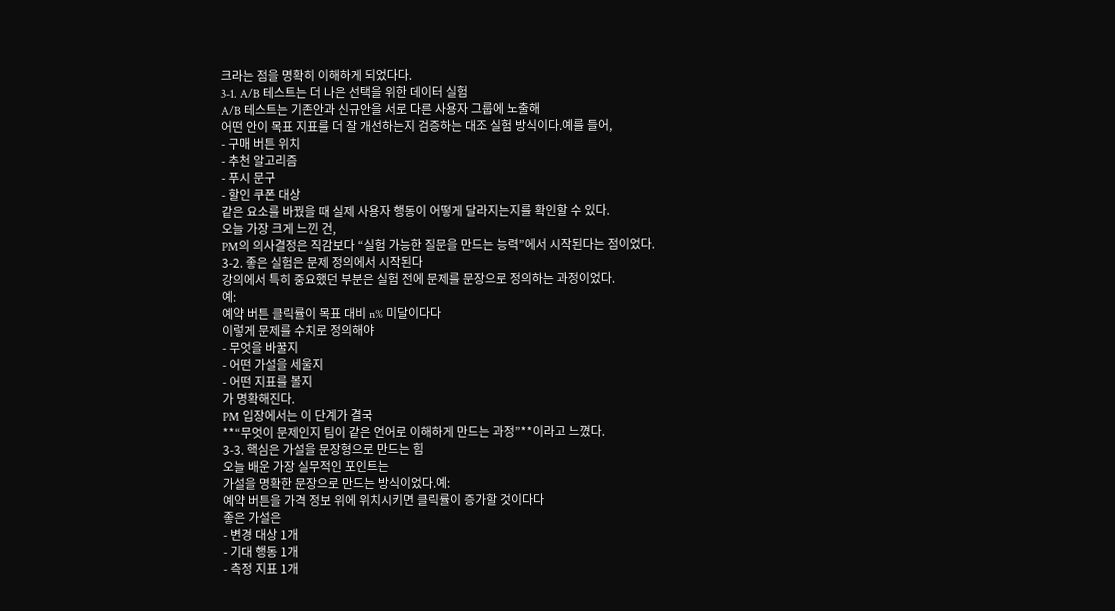크라는 점을 명확히 이해하게 되었다다.
3-1. A/B 테스트는 더 나은 선택을 위한 데이터 실험
A/B 테스트는 기존안과 신규안을 서로 다른 사용자 그룹에 노출해
어떤 안이 목표 지표를 더 잘 개선하는지 검증하는 대조 실험 방식이다.예를 들어,
- 구매 버튼 위치
- 추천 알고리즘
- 푸시 문구
- 할인 쿠폰 대상
같은 요소를 바꿨을 때 실제 사용자 행동이 어떻게 달라지는지를 확인할 수 있다.
오늘 가장 크게 느낀 건,
PM의 의사결정은 직감보다 “실험 가능한 질문을 만드는 능력”에서 시작된다는 점이었다.
3-2. 좋은 실험은 문제 정의에서 시작된다
강의에서 특히 중요했던 부분은 실험 전에 문제를 문장으로 정의하는 과정이었다.
예:
예약 버튼 클릭률이 목표 대비 n% 미달이다다
이렇게 문제를 수치로 정의해야
- 무엇을 바꿀지
- 어떤 가설을 세울지
- 어떤 지표를 볼지
가 명확해진다.
PM 입장에서는 이 단계가 결국
**“무엇이 문제인지 팀이 같은 언어로 이해하게 만드는 과정”**이라고 느꼈다.
3-3. 핵심은 가설을 문장형으로 만드는 힘
오늘 배운 가장 실무적인 포인트는
가설을 명확한 문장으로 만드는 방식이었다.예:
예약 버튼을 가격 정보 위에 위치시키면 클릭률이 증가할 것이다다
좋은 가설은
- 변경 대상 1개
- 기대 행동 1개
- 측정 지표 1개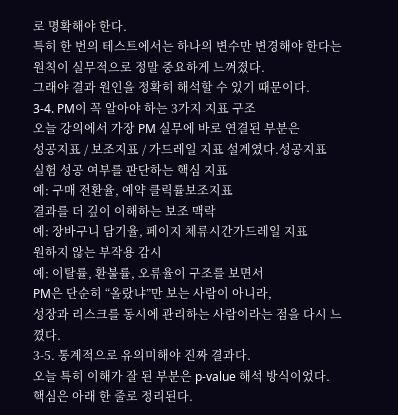로 명확해야 한다.
특히 한 번의 테스트에서는 하나의 변수만 변경해야 한다는 원칙이 실무적으로 정말 중요하게 느껴졌다.
그래야 결과 원인을 정확히 해석할 수 있기 때문이다.
3-4. PM이 꼭 알아야 하는 3가지 지표 구조
오늘 강의에서 가장 PM 실무에 바로 연결된 부분은
성공지표 / 보조지표 / 가드레일 지표 설계였다.성공지표
실험 성공 여부를 판단하는 핵심 지표
예: 구매 전환율, 예약 클릭률보조지표
결과를 더 깊이 이해하는 보조 맥락
예: 장바구니 담기율, 페이지 체류시간가드레일 지표
원하지 않는 부작용 감시
예: 이탈률, 환불률, 오류율이 구조를 보면서
PM은 단순히 “올랐냐”만 보는 사람이 아니라,
성장과 리스크를 동시에 관리하는 사람이라는 점을 다시 느꼈다.
3-5. 통계적으로 유의미해야 진짜 결과다.
오늘 특히 이해가 잘 된 부분은 p-value 해석 방식이었다.
핵심은 아래 한 줄로 정리된다.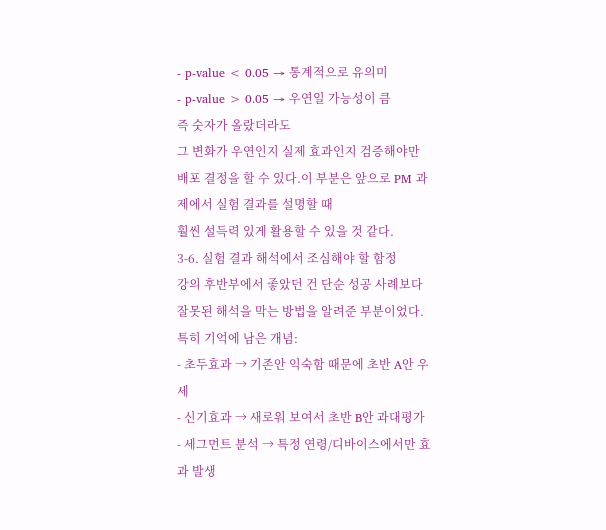- p-value < 0.05 → 통계적으로 유의미
- p-value > 0.05 → 우연일 가능성이 큼
즉 숫자가 올랐더라도
그 변화가 우연인지 실제 효과인지 검증해야만 배포 결정을 할 수 있다.이 부분은 앞으로 PM 과제에서 실험 결과를 설명할 때
훨씬 설득력 있게 활용할 수 있을 것 같다.
3-6. 실험 결과 해석에서 조심해야 할 함정
강의 후반부에서 좋았던 건 단순 성공 사례보다
잘못된 해석을 막는 방법을 알려준 부분이었다.특히 기억에 남은 개념:
- 초두효과 → 기존안 익숙함 때문에 초반 A안 우세
- 신기효과 → 새로워 보여서 초반 B안 과대평가
- 세그먼트 분석 → 특정 연령/디바이스에서만 효과 발생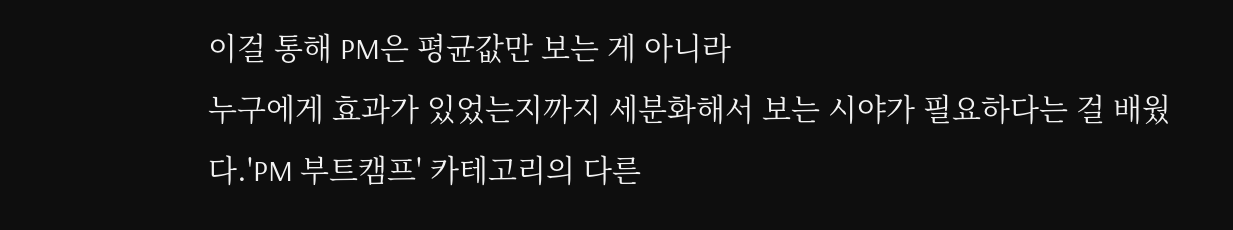이걸 통해 PM은 평균값만 보는 게 아니라
누구에게 효과가 있었는지까지 세분화해서 보는 시야가 필요하다는 걸 배웠다.'PM 부트캠프' 카테고리의 다른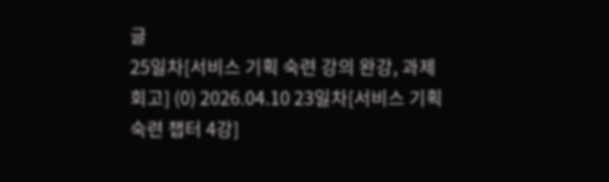글
25일차[서비스 기획 숙련 강의 완강, 과제 회고] (0) 2026.04.10 23일차[서비스 기획 숙련 챕터 4강]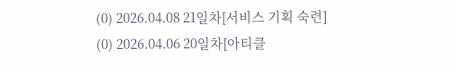(0) 2026.04.08 21일차[서비스 기획 숙련] (0) 2026.04.06 20일차[아티클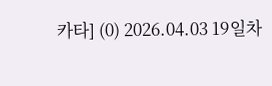카타] (0) 2026.04.03 19일차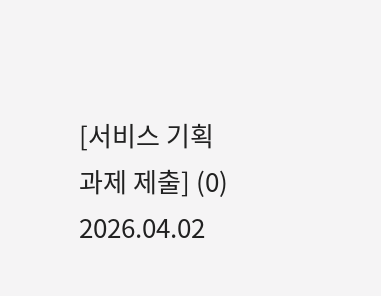[서비스 기획 과제 제출] (0) 2026.04.02